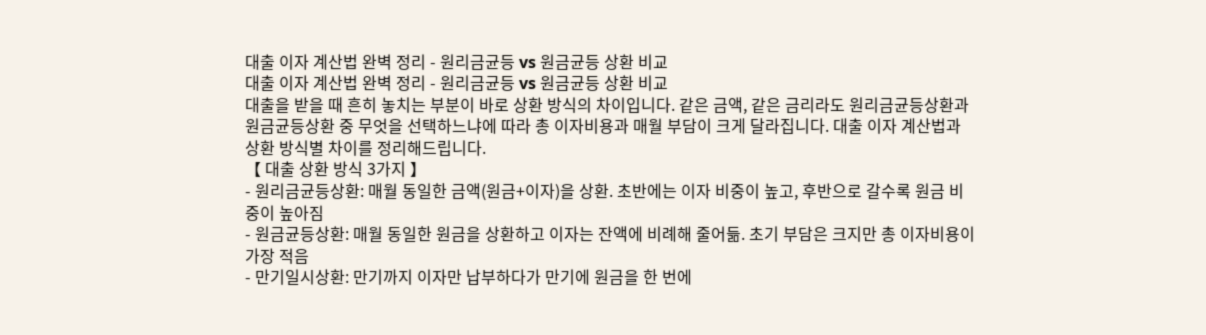대출 이자 계산법 완벽 정리 - 원리금균등 vs 원금균등 상환 비교
대출 이자 계산법 완벽 정리 - 원리금균등 vs 원금균등 상환 비교
대출을 받을 때 흔히 놓치는 부분이 바로 상환 방식의 차이입니다. 같은 금액, 같은 금리라도 원리금균등상환과 원금균등상환 중 무엇을 선택하느냐에 따라 총 이자비용과 매월 부담이 크게 달라집니다. 대출 이자 계산법과 상환 방식별 차이를 정리해드립니다.
【 대출 상환 방식 3가지 】
- 원리금균등상환: 매월 동일한 금액(원금+이자)을 상환. 초반에는 이자 비중이 높고, 후반으로 갈수록 원금 비중이 높아짐
- 원금균등상환: 매월 동일한 원금을 상환하고 이자는 잔액에 비례해 줄어듦. 초기 부담은 크지만 총 이자비용이 가장 적음
- 만기일시상환: 만기까지 이자만 납부하다가 만기에 원금을 한 번에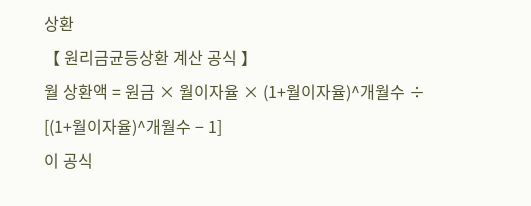상환
【 원리금균등상환 계산 공식 】
월 상환액 = 원금 × 월이자율 × (1+월이자율)^개월수 ÷ [(1+월이자율)^개월수 − 1]
이 공식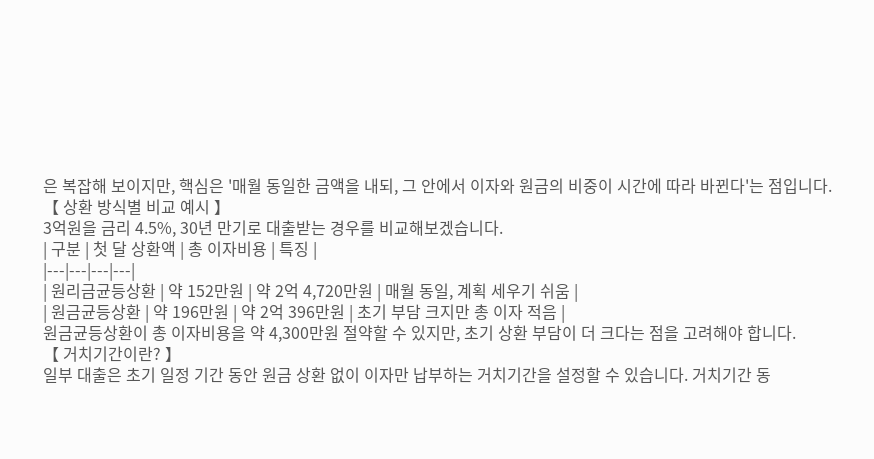은 복잡해 보이지만, 핵심은 '매월 동일한 금액을 내되, 그 안에서 이자와 원금의 비중이 시간에 따라 바뀐다'는 점입니다.
【 상환 방식별 비교 예시 】
3억원을 금리 4.5%, 30년 만기로 대출받는 경우를 비교해보겠습니다.
| 구분 | 첫 달 상환액 | 총 이자비용 | 특징 |
|---|---|---|---|
| 원리금균등상환 | 약 152만원 | 약 2억 4,720만원 | 매월 동일, 계획 세우기 쉬움 |
| 원금균등상환 | 약 196만원 | 약 2억 396만원 | 초기 부담 크지만 총 이자 적음 |
원금균등상환이 총 이자비용을 약 4,300만원 절약할 수 있지만, 초기 상환 부담이 더 크다는 점을 고려해야 합니다.
【 거치기간이란? 】
일부 대출은 초기 일정 기간 동안 원금 상환 없이 이자만 납부하는 거치기간을 설정할 수 있습니다. 거치기간 동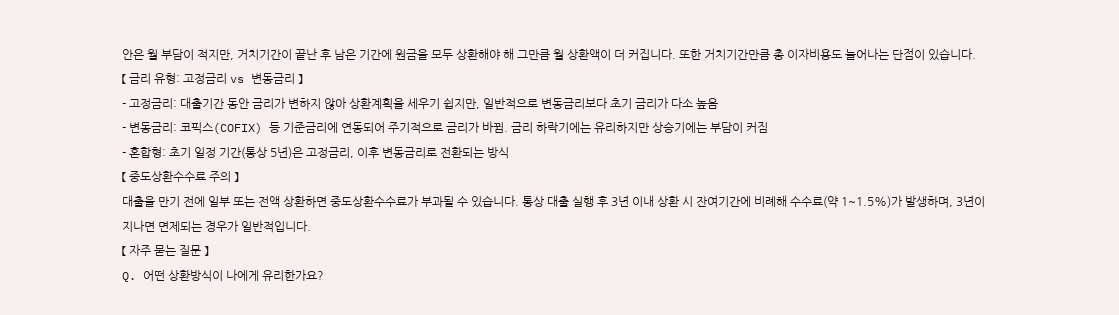안은 월 부담이 적지만, 거치기간이 끝난 후 남은 기간에 원금을 모두 상환해야 해 그만큼 월 상환액이 더 커집니다. 또한 거치기간만큼 총 이자비용도 늘어나는 단점이 있습니다.
【 금리 유형: 고정금리 vs 변동금리 】
- 고정금리: 대출기간 동안 금리가 변하지 않아 상환계획을 세우기 쉽지만, 일반적으로 변동금리보다 초기 금리가 다소 높음
- 변동금리: 코픽스(COFIX) 등 기준금리에 연동되어 주기적으로 금리가 바뀜. 금리 하락기에는 유리하지만 상승기에는 부담이 커짐
- 혼합형: 초기 일정 기간(통상 5년)은 고정금리, 이후 변동금리로 전환되는 방식
【 중도상환수수료 주의 】
대출을 만기 전에 일부 또는 전액 상환하면 중도상환수수료가 부과될 수 있습니다. 통상 대출 실행 후 3년 이내 상환 시 잔여기간에 비례해 수수료(약 1~1.5%)가 발생하며, 3년이 지나면 면제되는 경우가 일반적입니다.
【 자주 묻는 질문 】
Q. 어떤 상환방식이 나에게 유리한가요?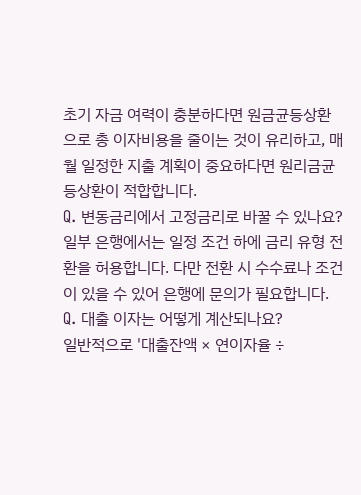초기 자금 여력이 충분하다면 원금균등상환으로 총 이자비용을 줄이는 것이 유리하고, 매월 일정한 지출 계획이 중요하다면 원리금균등상환이 적합합니다.
Q. 변동금리에서 고정금리로 바꿀 수 있나요?
일부 은행에서는 일정 조건 하에 금리 유형 전환을 허용합니다. 다만 전환 시 수수료나 조건이 있을 수 있어 은행에 문의가 필요합니다.
Q. 대출 이자는 어떻게 계산되나요?
일반적으로 '대출잔액 × 연이자율 ÷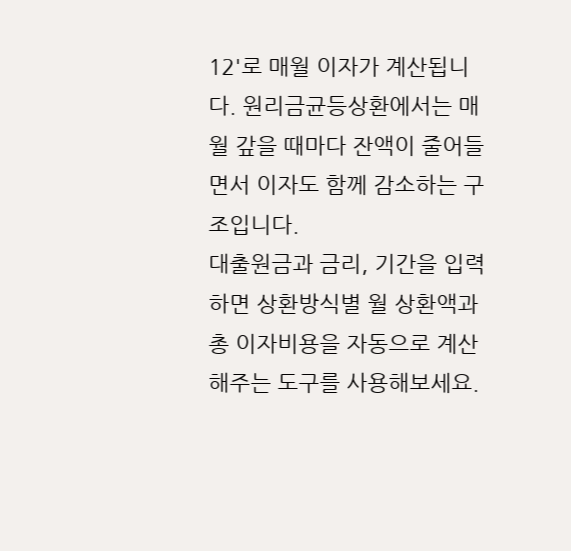12'로 매월 이자가 계산됩니다. 원리금균등상환에서는 매월 갚을 때마다 잔액이 줄어들면서 이자도 함께 감소하는 구조입니다.
대출원금과 금리, 기간을 입력하면 상환방식별 월 상환액과 총 이자비용을 자동으로 계산해주는 도구를 사용해보세요.